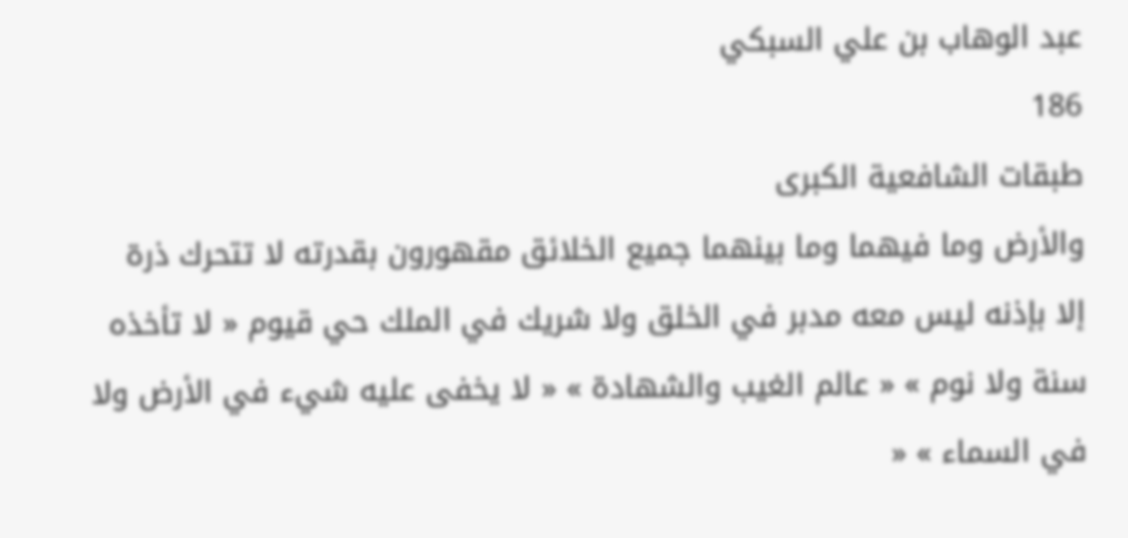عبد الوهاب بن علي السبكي
186
طبقات الشافعية الكبرى
والأرض وما فيهما وما بينهما جميع الخلائق مقهورون بقدرته لا تتحرك ذرة إلا بإذنه ليس معه مدبر في الخلق ولا شريك في الملك حي قيوم « لا تأخذه سنة ولا نوم » « عالم الغيب والشهادة » « لا يخفى عليه شيء في الأرض ولا في السماء » «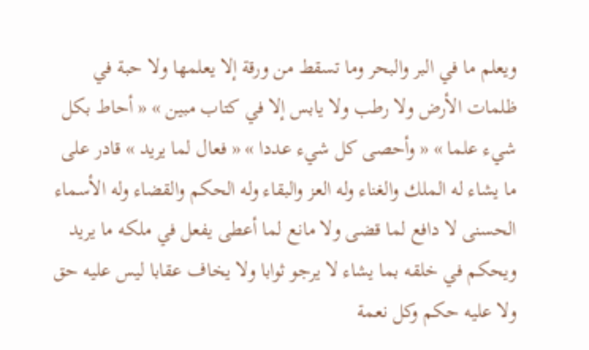ويعلم ما في البر والبحر وما تسقط من ورقة إلا يعلمها ولا حبة في ظلمات الأرض ولا رطب ولا يابس إلا في كتاب مبين » « أحاط بكل شيء علما » « وأحصى كل شيء عددا » « فعال لما يريد » قادر على ما يشاء له الملك والغناء وله العز والبقاء وله الحكم والقضاء وله الأسماء الحسنى لا دافع لما قضى ولا مانع لما أعطى يفعل في ملكه ما يريد ويحكم في خلقه بما يشاء لا يرجو ثوابا ولا يخاف عقابا ليس عليه حق ولا عليه حكم وكل نعمة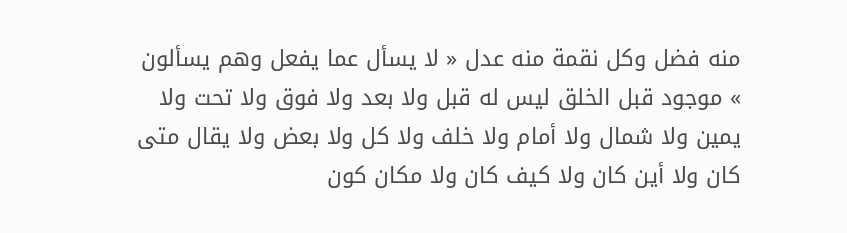منه فضل وكل نقمة منه عدل « لا يسأل عما يفعل وهم يسألون » موجود قبل الخلق ليس له قبل ولا بعد ولا فوق ولا تحت ولا يمين ولا شمال ولا أمام ولا خلف ولا كل ولا بعض ولا يقال متى كان ولا أين كان ولا كيف كان ولا مكان كون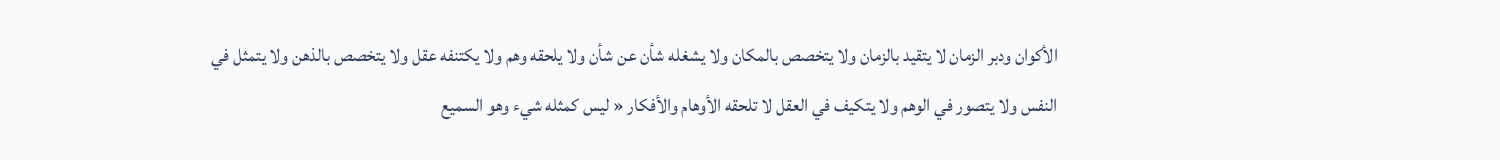الأكوان ودبر الزمان لا يتقيد بالزمان ولا يتخصص بالمكان ولا يشغله شأن عن شأن ولا يلحقه وهم ولا يكتنفه عقل ولا يتخصص بالذهن ولا يتمثل في النفس ولا يتصور في الوهم ولا يتكيف في العقل لا تلحقه الأوهام والأفكار « ليس كمثله شيء وهو السميع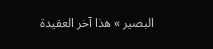البصير » هذا آخر العقيدة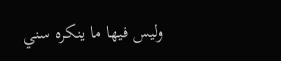وليس فيها ما ينكره سني